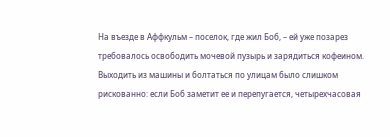На въезде в Аффкульм – поселок, где жил Боб, – ей уже позарез требовалось освободить мочевой пузырь и зарядиться кофеином. Выходить из машины и болтаться по улицам было слишком рискованно: если Боб заметит ее и перепугается, четырехчасовая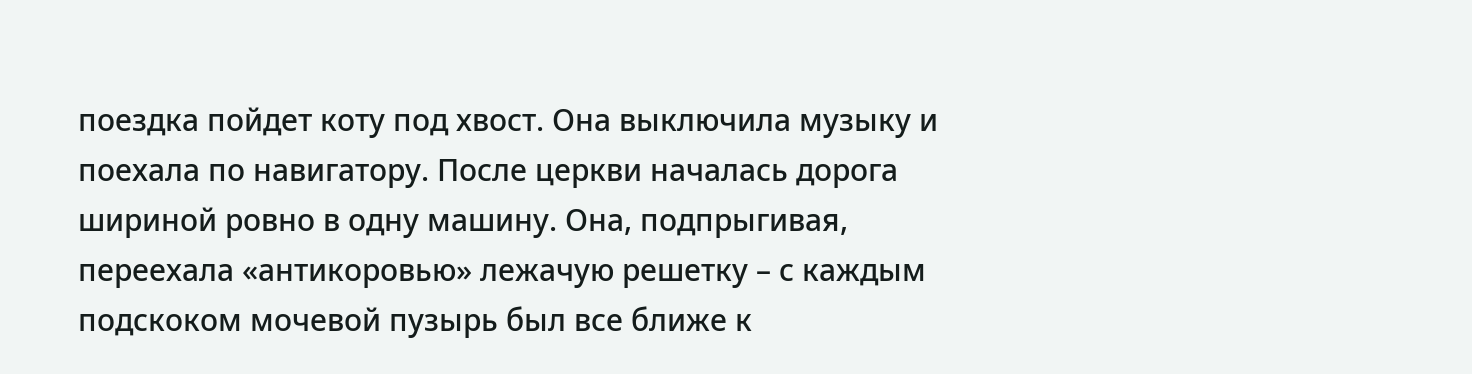поездка пойдет коту под хвост. Она выключила музыку и поехала по навигатору. После церкви началась дорога шириной ровно в одну машину. Она, подпрыгивая, переехала «антикоровью» лежачую решетку – с каждым подскоком мочевой пузырь был все ближе к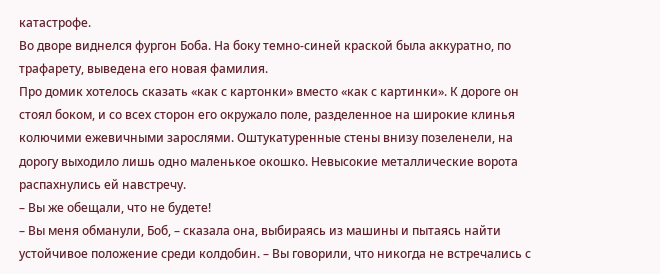катастрофе.
Во дворе виднелся фургон Боба. На боку темно-синей краской была аккуратно, по трафарету, выведена его новая фамилия.
Про домик хотелось сказать «как с картонки» вместо «как с картинки». К дороге он стоял боком, и со всех сторон его окружало поле, разделенное на широкие клинья колючими ежевичными зарослями. Оштукатуренные стены внизу позеленели, на дорогу выходило лишь одно маленькое окошко. Невысокие металлические ворота распахнулись ей навстречу.
– Вы же обещали, что не будете!
– Вы меня обманули, Боб, – сказала она, выбираясь из машины и пытаясь найти устойчивое положение среди колдобин. – Вы говорили, что никогда не встречались с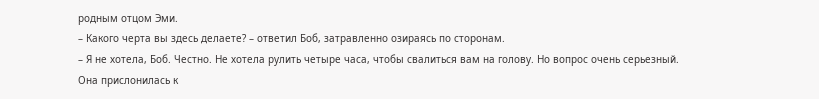родным отцом Эми.
– Какого черта вы здесь делаете? – ответил Боб, затравленно озираясь по сторонам.
– Я не хотела, Боб. Честно. Не хотела рулить четыре часа, чтобы свалиться вам на голову. Но вопрос очень серьезный.
Она прислонилась к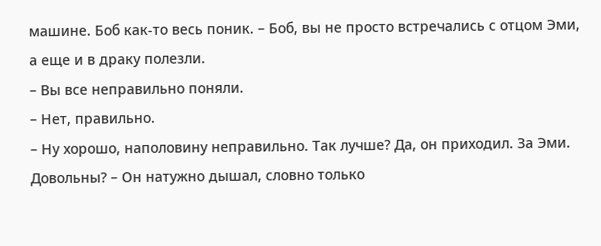машине. Боб как-то весь поник. – Боб, вы не просто встречались с отцом Эми, а еще и в драку полезли.
– Вы все неправильно поняли.
– Нет, правильно.
– Ну хорошо, наполовину неправильно. Так лучше? Да, он приходил. За Эми. Довольны? – Он натужно дышал, словно только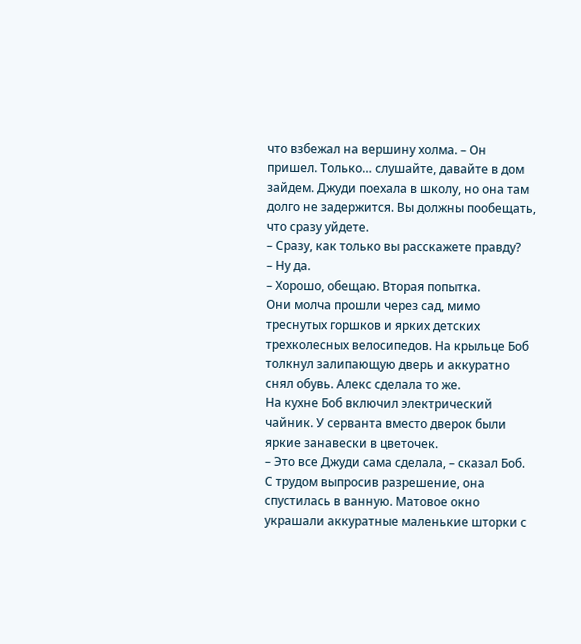что взбежал на вершину холма. – Он пришел. Только… слушайте, давайте в дом зайдем. Джуди поехала в школу, но она там долго не задержится. Вы должны пообещать, что сразу уйдете.
– Сразу, как только вы расскажете правду?
– Ну да.
– Хорошо, обещаю. Вторая попытка.
Они молча прошли через сад, мимо треснутых горшков и ярких детских трехколесных велосипедов. На крыльце Боб толкнул залипающую дверь и аккуратно снял обувь. Алекс сделала то же.
На кухне Боб включил электрический чайник. У серванта вместо дверок были яркие занавески в цветочек.
– Это все Джуди сама сделала, – сказал Боб.
С трудом выпросив разрешение, она спустилась в ванную. Матовое окно украшали аккуратные маленькие шторки с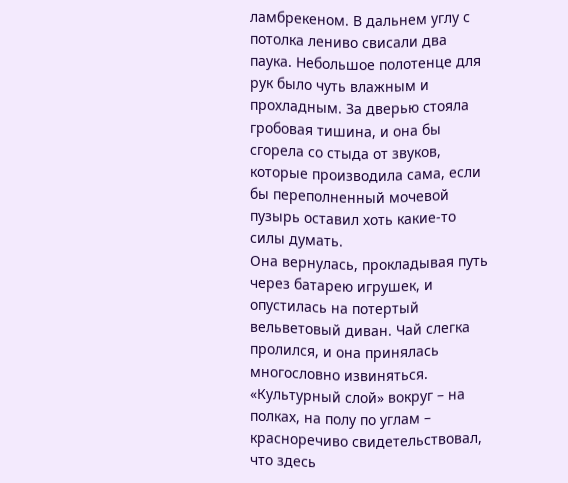ламбрекеном. В дальнем углу с потолка лениво свисали два паука. Небольшое полотенце для рук было чуть влажным и прохладным. За дверью стояла гробовая тишина, и она бы сгорела со стыда от звуков, которые производила сама, если бы переполненный мочевой пузырь оставил хоть какие-то силы думать.
Она вернулась, прокладывая путь через батарею игрушек, и опустилась на потертый вельветовый диван. Чай слегка пролился, и она принялась многословно извиняться. «Культурный слой» вокруг – на полках, на полу по углам – красноречиво свидетельствовал, что здесь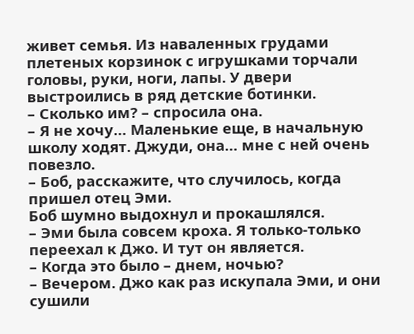живет семья. Из наваленных грудами плетеных корзинок с игрушками торчали головы, руки, ноги, лапы. У двери выстроились в ряд детские ботинки.
– Сколько им? – спросила она.
– Я не хочу… Маленькие еще, в начальную школу ходят. Джуди, она… мне с ней очень повезло.
– Боб, расскажите, что случилось, когда пришел отец Эми.
Боб шумно выдохнул и прокашлялся.
– Эми была совсем кроха. Я только-только переехал к Джо. И тут он является.
– Когда это было – днем, ночью?
– Вечером. Джо как раз искупала Эми, и они сушили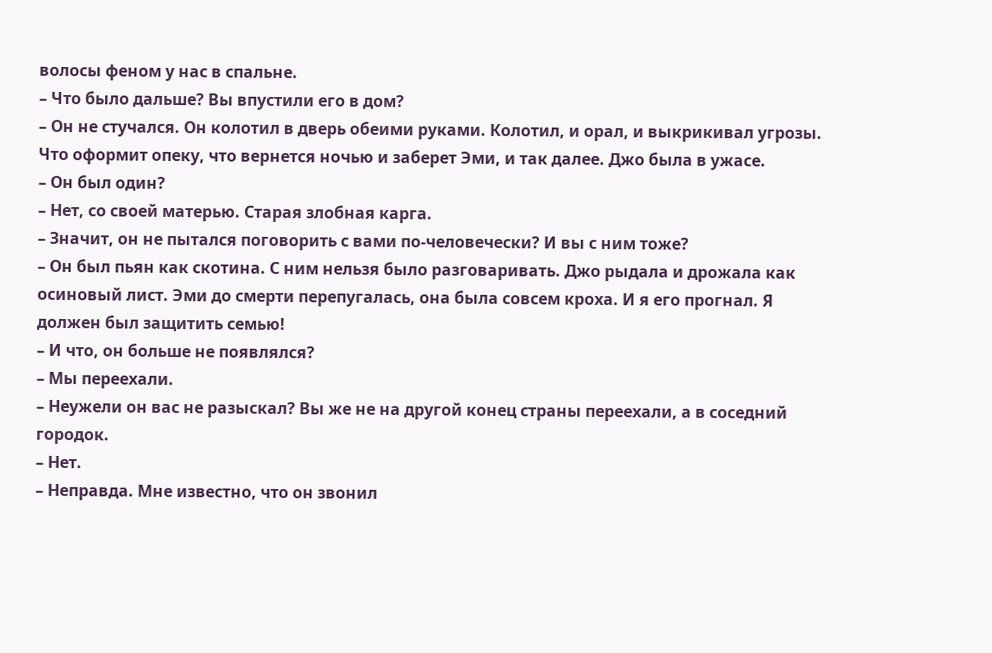волосы феном у нас в спальне.
– Что было дальше? Вы впустили его в дом?
– Он не стучался. Он колотил в дверь обеими руками. Колотил, и орал, и выкрикивал угрозы. Что оформит опеку, что вернется ночью и заберет Эми, и так далее. Джо была в ужасе.
– Он был один?
– Нет, со своей матерью. Старая злобная карга.
– Значит, он не пытался поговорить с вами по-человечески? И вы с ним тоже?
– Он был пьян как скотина. С ним нельзя было разговаривать. Джо рыдала и дрожала как осиновый лист. Эми до смерти перепугалась, она была совсем кроха. И я его прогнал. Я должен был защитить семью!
– И что, он больше не появлялся?
– Мы переехали.
– Неужели он вас не разыскал? Вы же не на другой конец страны переехали, а в соседний городок.
– Нет.
– Неправда. Мне известно, что он звонил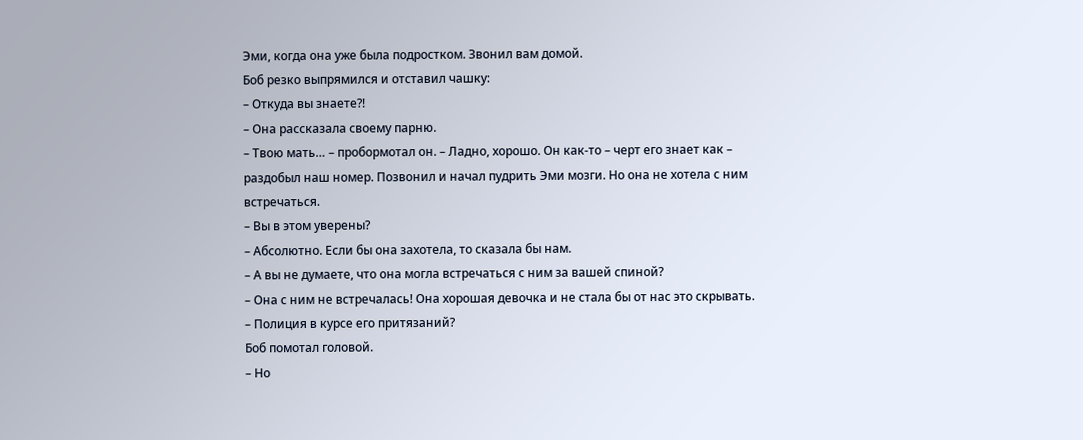Эми, когда она уже была подростком. Звонил вам домой.
Боб резко выпрямился и отставил чашку:
– Откуда вы знаете?!
– Она рассказала своему парню.
– Твою мать… – пробормотал он. – Ладно, хорошо. Он как-то – черт его знает как – раздобыл наш номер. Позвонил и начал пудрить Эми мозги. Но она не хотела с ним встречаться.
– Вы в этом уверены?
– Абсолютно. Если бы она захотела, то сказала бы нам.
– А вы не думаете, что она могла встречаться с ним за вашей спиной?
– Она с ним не встречалась! Она хорошая девочка и не стала бы от нас это скрывать.
– Полиция в курсе его притязаний?
Боб помотал головой.
– Но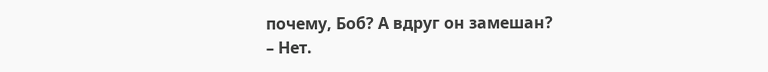почему, Боб? А вдруг он замешан?
– Нет.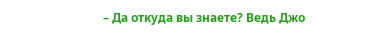– Да откуда вы знаете? Ведь Джо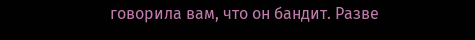говорила вам, что он бандит. Разве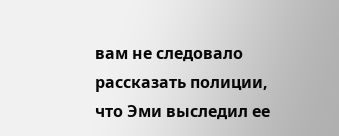вам не следовало рассказать полиции, что Эми выследил ее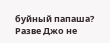буйный папаша? Разве Джо не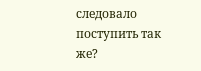следовало поступить так же?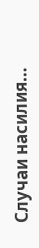Случаи насилия…